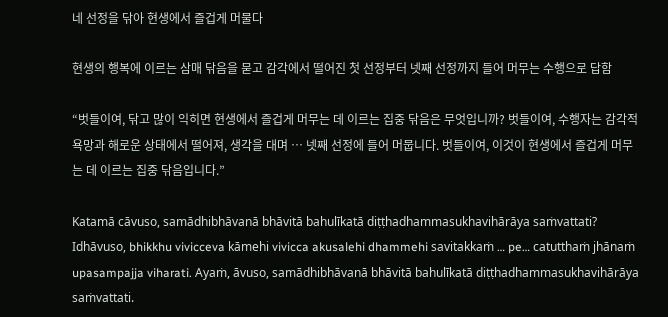네 선정을 닦아 현생에서 즐겁게 머물다

현생의 행복에 이르는 삼매 닦음을 묻고 감각에서 떨어진 첫 선정부터 넷째 선정까지 들어 머무는 수행으로 답함

“벗들이여, 닦고 많이 익히면 현생에서 즐겁게 머무는 데 이르는 집중 닦음은 무엇입니까? 벗들이여, 수행자는 감각적 욕망과 해로운 상태에서 떨어져, 생각을 대며 … 넷째 선정에 들어 머뭅니다. 벗들이여, 이것이 현생에서 즐겁게 머무는 데 이르는 집중 닦음입니다.”

Katamā cāvuso, samādhibhāvanā bhāvitā bahulīkatā diṭṭhadhammasukhavihārāya saṁvattati? Idhāvuso, bhikkhu vivicceva kāmehi vivicca akusalehi dhammehi savitakkaṁ … pe… catutthaṁ jhānaṁ upasampajja viharati. Ayaṁ, āvuso, samādhibhāvanā bhāvitā bahulīkatā diṭṭhadhammasukhavihārāya saṁvattati.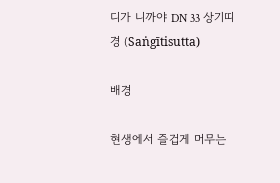디가 니까야 DN 33 상기띠경 (Saṅgītisutta)

배경

현생에서 즐겁게 머무는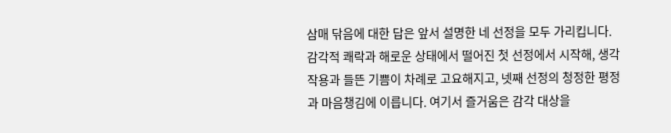삼매 닦음에 대한 답은 앞서 설명한 네 선정을 모두 가리킵니다. 감각적 쾌락과 해로운 상태에서 떨어진 첫 선정에서 시작해, 생각 작용과 들뜬 기쁨이 차례로 고요해지고, 넷째 선정의 청정한 평정과 마음챙김에 이릅니다. 여기서 즐거움은 감각 대상을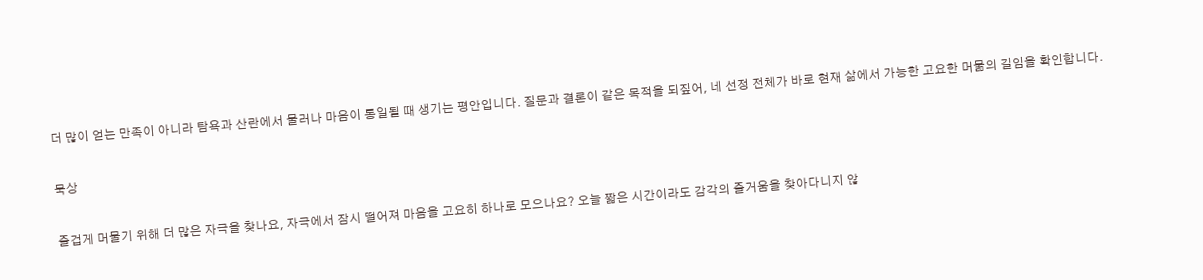더 많이 얻는 만족이 아니라 탐욕과 산란에서 물러나 마음이 통일될 때 생기는 평안입니다. 질문과 결론이 같은 목적을 되짚어, 네 선정 전체가 바로 현재 삶에서 가능한 고요한 머묾의 길임을 확인합니다.

묵상

즐겁게 머물기 위해 더 많은 자극을 찾나요, 자극에서 잠시 떨어져 마음을 고요히 하나로 모으나요? 오늘 짧은 시간이라도 감각의 즐거움을 찾아다니지 않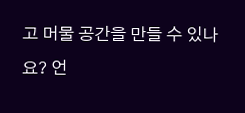고 머물 공간을 만들 수 있나요? 언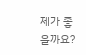제가 좋을까요?